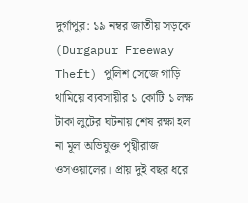দুর্গাপুর: ১৯ নম্বর জাতীয় সড়কে (Durgapur Freeway Theft) পুলিশ সেজে গাড়ি থামিয়ে ব্যবসায়ীর ১ কোটি ১ লক্ষ টাকা লুটের ঘটনায় শেষ রক্ষা হল না মূল অভিযুক্ত পৃথ্বীরাজ ওসওয়ালের। প্রায় দুই বছর ধরে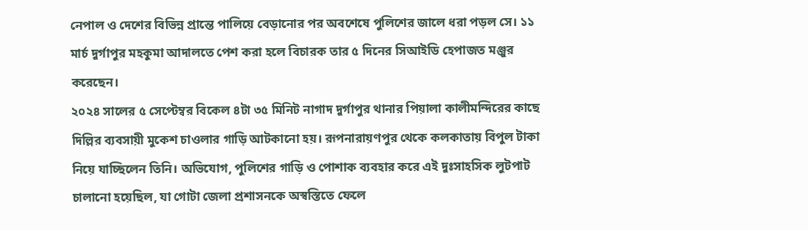নেপাল ও দেশের বিভিন্ন প্রান্তে পালিয়ে বেড়ানোর পর অবশেষে পুলিশের জালে ধরা পড়ল সে। ১১ মার্চ দুর্গাপুর মহকুমা আদালতে পেশ করা হলে বিচারক তার ৫ দিনের সিআইডি হেপাজত মঞ্জুর করেছেন।
২০২৪ সালের ৫ সেপ্টেম্বর বিকেল ৪টা ৩৫ মিনিট নাগাদ দুর্গাপুর থানার পিয়ালা কালীমন্দিরের কাছে দিল্লির ব্যবসায়ী মুকেশ চাওলার গাড়ি আটকানো হয়। রূপনারায়ণপুর থেকে কলকাতায় বিপুল টাকা নিয়ে যাচ্ছিলেন তিনি। অভিযোগ, পুলিশের গাড়ি ও পোশাক ব্যবহার করে এই দুঃসাহসিক লুটপাট চালানো হয়েছিল, যা গোটা জেলা প্রশাসনকে অস্বস্তিতে ফেলে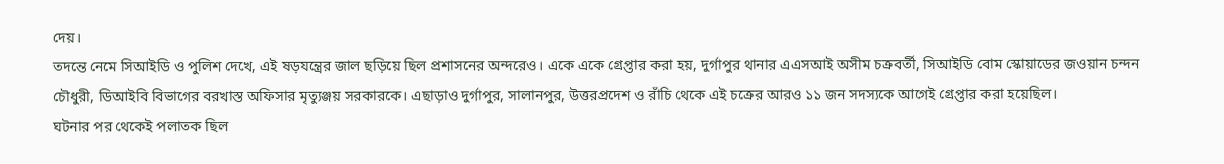দেয়।
তদন্তে নেমে সিআইডি ও পুলিশ দেখে, এই ষড়যন্ত্রের জাল ছড়িয়ে ছিল প্রশাসনের অন্দরেও। একে একে গ্রেপ্তার করা হয়, দুর্গাপুর থানার এএসআই অসীম চক্রবর্তী, সিআইডি বোম স্কোয়াডের জওয়ান চন্দন চৌধুরী, ডিআইবি বিভাগের বরখাস্ত অফিসার মৃত্যুঞ্জয় সরকারকে। এছাড়াও দুর্গাপুর, সালানপুর, উত্তরপ্রদেশ ও রাঁচি থেকে এই চক্রের আরও ১১ জন সদস্যকে আগেই গ্রেপ্তার করা হয়েছিল।
ঘটনার পর থেকেই পলাতক ছিল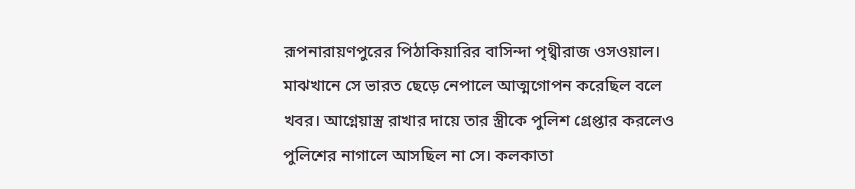রূপনারায়ণপুরের পিঠাকিয়ারির বাসিন্দা পৃথ্বীরাজ ওসওয়াল। মাঝখানে সে ভারত ছেড়ে নেপালে আত্মগোপন করেছিল বলে খবর। আগ্নেয়াস্ত্র রাখার দায়ে তার স্ত্রীকে পুলিশ গ্রেপ্তার করলেও পুলিশের নাগালে আসছিল না সে। কলকাতা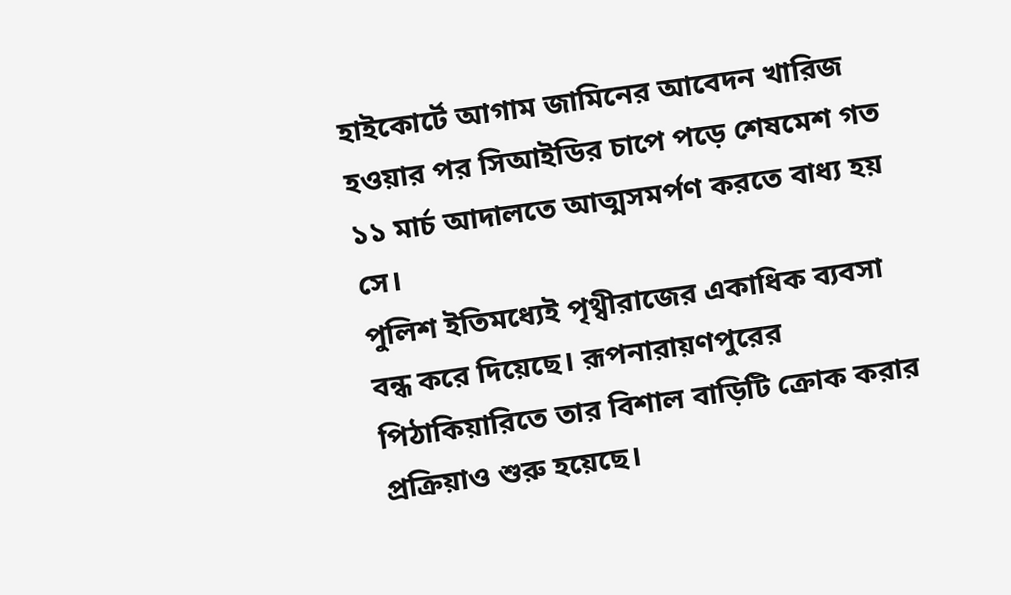হাইকোর্টে আগাম জামিনের আবেদন খারিজ হওয়ার পর সিআইডির চাপে পড়ে শেষমেশ গত ১১ মার্চ আদালতে আত্মসমর্পণ করতে বাধ্য হয় সে।
পুলিশ ইতিমধ্যেই পৃথ্বীরাজের একাধিক ব্যবসা বন্ধ করে দিয়েছে। রূপনারায়ণপুরের পিঠাকিয়ারিতে তার বিশাল বাড়িটি ক্রোক করার প্রক্রিয়াও শুরু হয়েছে।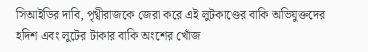সিআইডির দাবি, পৃথ্বীরাজকে জেরা করে এই লুটকাণ্ডের বাকি অভিযুক্তদের হদিশ এবং লুটের টাকার বাকি অংশের খোঁজ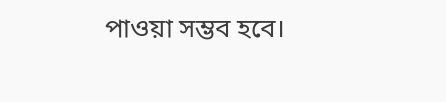পাওয়া সম্ভব হবে।